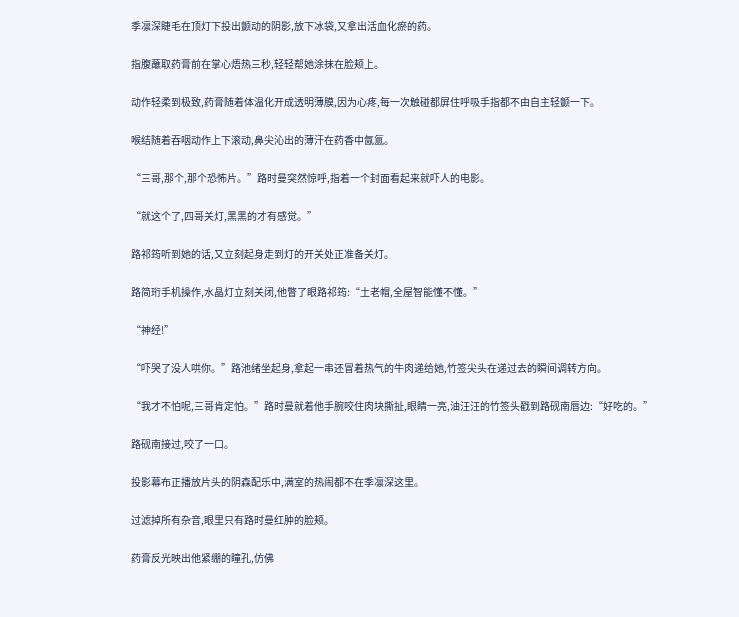季凛深睫毛在顶灯下投出颤动的阴影,放下冰袋,又拿出活血化瘀的药。

指腹蘸取药膏前在掌心焐热三秒,轻轻帮她涂抹在脸颊上。

动作轻柔到极致,药膏随着体温化开成透明薄膜,因为心疼,每一次触碰都屏住呼吸手指都不由自主轻颤一下。

喉结随着吞咽动作上下滚动,鼻尖沁出的薄汗在药香中氤氲。

“三哥,那个,那个恐怖片。”路时曼突然惊呼,指着一个封面看起来就吓人的电影。

“就这个了,四哥关灯,黑黑的才有感觉。”

路祁筠听到她的话,又立刻起身走到灯的开关处正准备关灯。

路简珩手机操作,水晶灯立刻关闭,他瞥了眼路祁筠:“土老帽,全屋智能懂不懂。”

“神经!”

“吓哭了没人哄你。”路池绪坐起身,拿起一串还冒着热气的牛肉递给她,竹签尖头在递过去的瞬间调转方向。

“我才不怕呢,三哥肯定怕。”路时曼就着他手腕咬住肉块撕扯,眼睛一亮,油汪汪的竹签头戳到路砚南唇边:“好吃的。”

路砚南接过,咬了一口。

投影幕布正播放片头的阴森配乐中,满室的热闹都不在季凛深这里。

过滤掉所有杂音,眼里只有路时曼红肿的脸颊。

药膏反光映出他紧绷的瞳孔,仿佛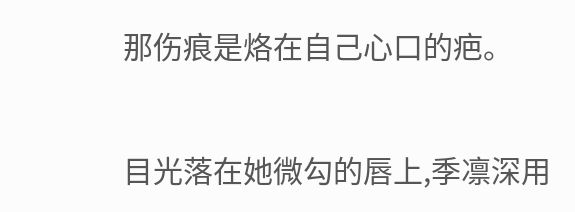那伤痕是烙在自己心口的疤。

目光落在她微勾的唇上,季凛深用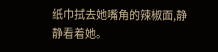纸巾拭去她嘴角的辣椒面,静静看着她。